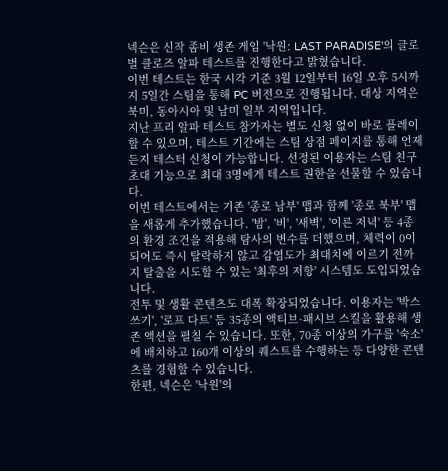넥슨은 신작 좀비 생존 게임 '낙원: LAST PARADISE'의 글로벌 클로즈 알파 테스트를 진행한다고 밝혔습니다.
이번 테스트는 한국 시각 기준 3월 12일부터 16일 오후 5시까지 5일간 스팀을 통해 PC 버전으로 진행됩니다. 대상 지역은 북미, 동아시아 및 남미 일부 지역입니다.
지난 프리 알파 테스트 참가자는 별도 신청 없이 바로 플레이할 수 있으며, 테스트 기간에는 스팀 상점 페이지를 통해 언제든지 테스터 신청이 가능합니다. 선정된 이용자는 스팀 친구 초대 기능으로 최대 3명에게 테스트 권한을 선물할 수 있습니다.
이번 테스트에서는 기존 '종로 남부' 맵과 함께 '종로 북부' 맵을 새롭게 추가했습니다. '밤', '비', '새벽', '이른 저녁' 등 4종의 환경 조건을 적용해 탐사의 변수를 더했으며, 체력이 0이 되어도 즉시 탈락하지 않고 감염도가 최대치에 이르기 전까지 탈출을 시도할 수 있는 '최후의 저항' 시스템도 도입되었습니다.
전투 및 생활 콘텐츠도 대폭 확장되었습니다. 이용자는 '박스 쓰기', '로프 다트' 등 35종의 액티브·패시브 스킬을 활용해 생존 액션을 펼칠 수 있습니다. 또한, 70종 이상의 가구를 '숙소'에 배치하고 160개 이상의 퀘스트를 수행하는 등 다양한 콘텐츠를 경험할 수 있습니다.
한편, 넥슨은 '낙원'의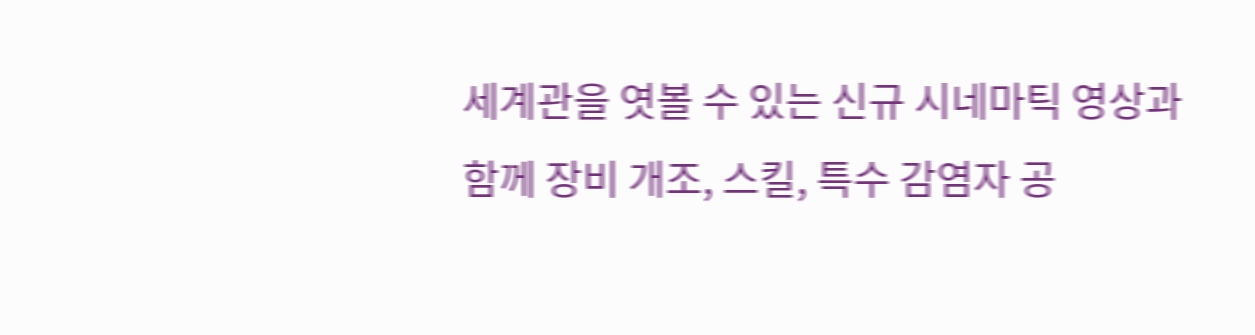세계관을 엿볼 수 있는 신규 시네마틱 영상과 함께 장비 개조, 스킬, 특수 감염자 공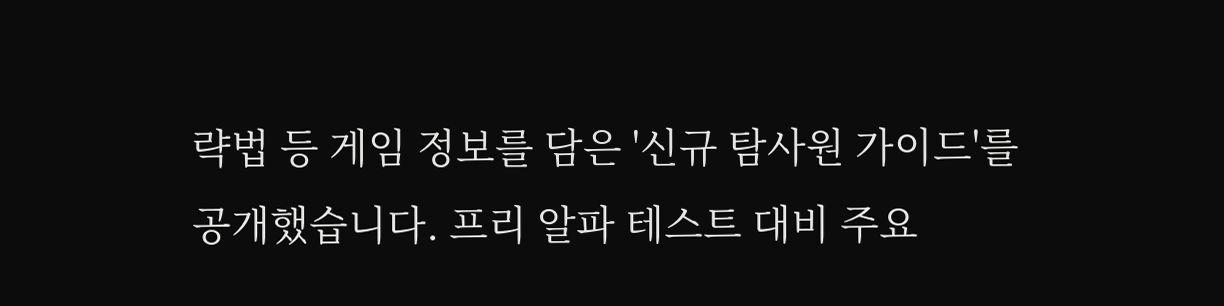략법 등 게임 정보를 담은 '신규 탐사원 가이드'를 공개했습니다. 프리 알파 테스트 대비 주요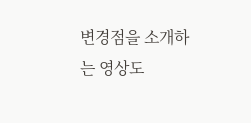변경점을 소개하는 영상도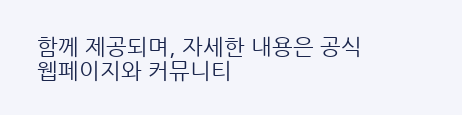함께 제공되며, 자세한 내용은 공식 웹페이지와 커뮤니티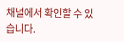채널에서 확인할 수 있습니다.